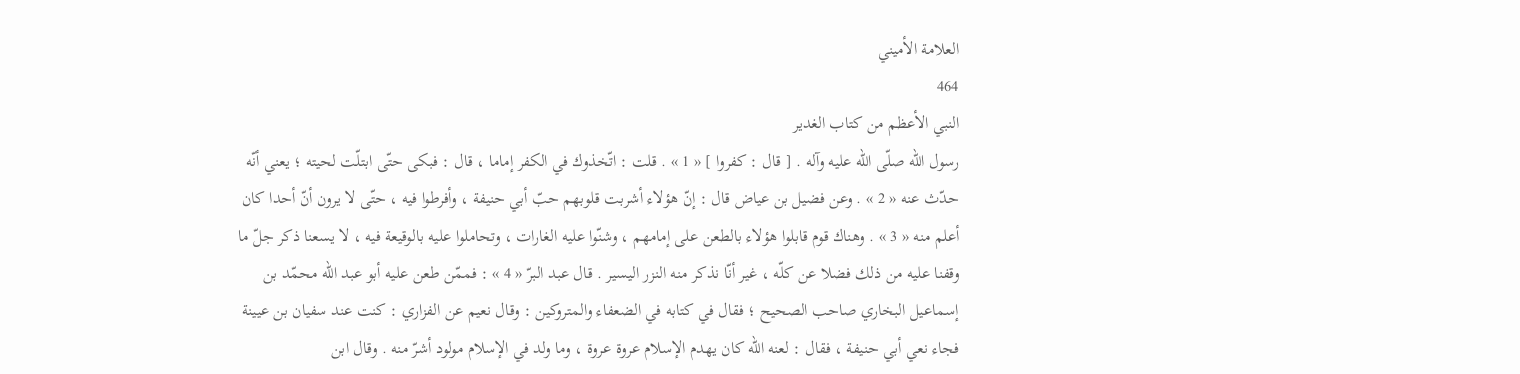العلامة الأميني
464
النبي الأعظم من كتاب الغدير
رسول اللّه صلّى اللّه عليه وآله . [ قال : كفروا ] « 1 » . قلت : اتّخذوك في الكفر إماما ، قال : فبكى حتّى ابتلّت لحيته ؛ يعني أنّه حدّث عنه « 2 » . وعن فضيل بن عياض قال : إنّ هؤلاء أشربت قلوبهم حبّ أبي حنيفة ، وأفرطوا فيه ، حتّى لا يرون أنّ أحدا كان أعلم منه « 3 » . وهناك قوم قابلوا هؤلاء بالطعن على إمامهم ، وشنّوا عليه الغارات ، وتحاملوا عليه بالوقيعة فيه ، لا يسعنا ذكر جلّ ما وقفنا عليه من ذلك فضلا عن كلّه ، غير أنّا نذكر منه النزر اليسير . قال عبد البرّ « 4 » : فممّن طعن عليه أبو عبد اللّه محمّد بن إسماعيل البخاري صاحب الصحيح ؛ فقال في كتابه في الضعفاء والمتروكين : وقال نعيم عن الفزاري : كنت عند سفيان بن عيينة فجاء نعي أبي حنيفة ، فقال : لعنه اللّه كان يهدم الإسلام عروة عروة ، وما ولد في الإسلام مولود أشرّ منه . وقال ابن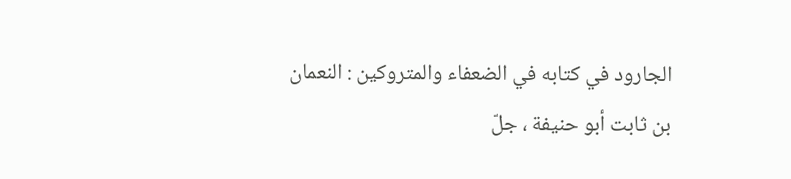الجارود في كتابه في الضعفاء والمتروكين : النعمان بن ثابت أبو حنيفة ، جلّ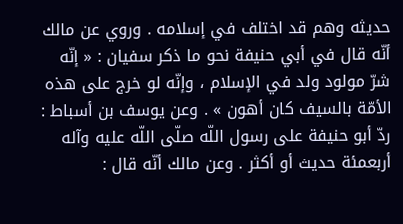حديثه وهم قد اختلف في إسلامه . وروي عن مالك أنّه قال في أبي حنيفة نحو ما ذكر سفيان : « إنّه شرّ مولود ولد في الإسلام ، وإنّه لو خرج على هذه الأمّة بالسيف كان أهون » . وعن يوسف بن أسباط : ردّ أبو حنيفة على رسول اللّه صلّى اللّه عليه وآله أربعمئة حديث أو أكثر . وعن مالك أنّه قال :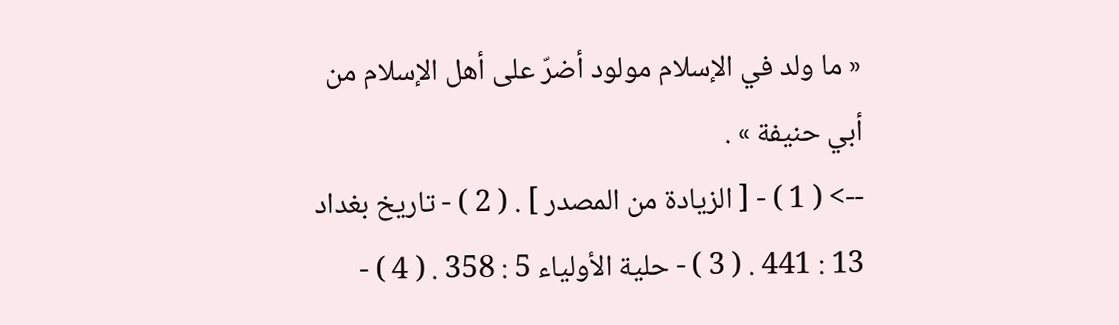« ما ولد في الإسلام مولود أضرّ على أهل الإسلام من أبي حنيفة » .
--> ( 1 ) - [ الزيادة من المصدر ] . ( 2 ) - تاريخ بغداد 13 : 441 . ( 3 ) - حلية الأولياء 5 : 358 . ( 4 ) -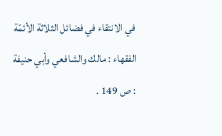في الانتقاء في فضائل الثلاثة الأئمّة الفقهاء : مالك والشافعي وأبي حنيفة : ص 149 .